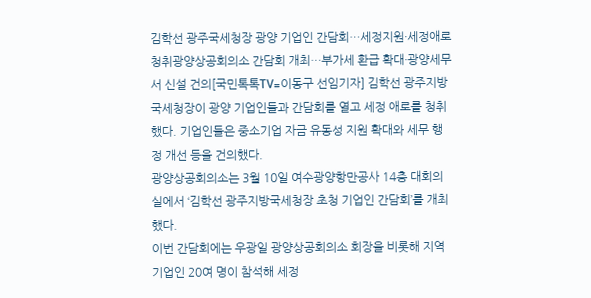김학선 광주국세청장 광양 기업인 간담회…세정지원·세정애로 청취광양상공회의소 간담회 개최…부가세 환급 확대·광양세무서 신설 건의[국민톡톡TV=이동구 선임기자] 김학선 광주지방국세청장이 광양 기업인들과 간담회를 열고 세정 애로를 청취했다. 기업인들은 중소기업 자금 유동성 지원 확대와 세무 행정 개선 등을 건의했다.
광양상공회의소는 3월 10일 여수광양항만공사 14층 대회의실에서 ‘김학선 광주지방국세청장 초청 기업인 간담회’를 개최했다.
이번 간담회에는 우광일 광양상공회의소 회장을 비롯해 지역 기업인 20여 명이 참석해 세정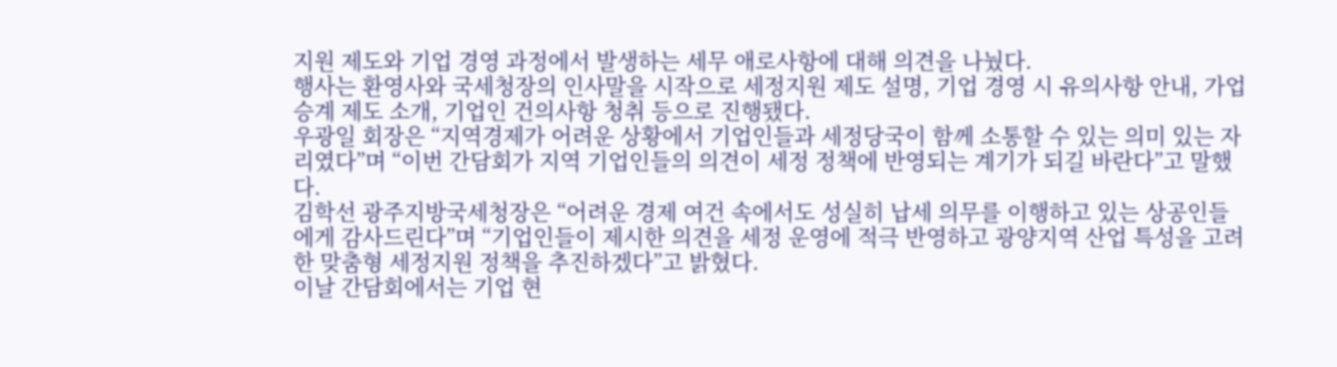지원 제도와 기업 경영 과정에서 발생하는 세무 애로사항에 대해 의견을 나눴다.
행사는 환영사와 국세청장의 인사말을 시작으로 세정지원 제도 설명, 기업 경영 시 유의사항 안내, 가업승계 제도 소개, 기업인 건의사항 청취 등으로 진행됐다.
우광일 회장은 “지역경제가 어려운 상황에서 기업인들과 세정당국이 함께 소통할 수 있는 의미 있는 자리였다”며 “이번 간담회가 지역 기업인들의 의견이 세정 정책에 반영되는 계기가 되길 바란다”고 말했다.
김학선 광주지방국세청장은 “어려운 경제 여건 속에서도 성실히 납세 의무를 이행하고 있는 상공인들에게 감사드린다”며 “기업인들이 제시한 의견을 세정 운영에 적극 반영하고 광양지역 산업 특성을 고려한 맞춤형 세정지원 정책을 추진하겠다”고 밝혔다.
이날 간담회에서는 기업 현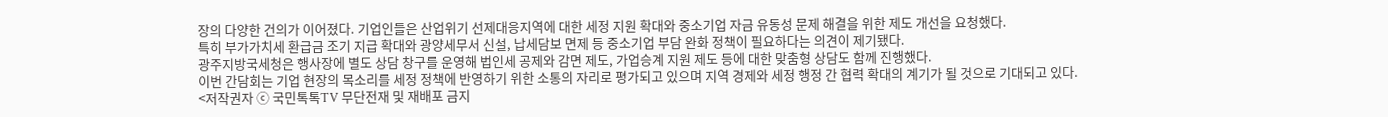장의 다양한 건의가 이어졌다. 기업인들은 산업위기 선제대응지역에 대한 세정 지원 확대와 중소기업 자금 유동성 문제 해결을 위한 제도 개선을 요청했다.
특히 부가가치세 환급금 조기 지급 확대와 광양세무서 신설, 납세담보 면제 등 중소기업 부담 완화 정책이 필요하다는 의견이 제기됐다.
광주지방국세청은 행사장에 별도 상담 창구를 운영해 법인세 공제와 감면 제도, 가업승계 지원 제도 등에 대한 맞춤형 상담도 함께 진행했다.
이번 간담회는 기업 현장의 목소리를 세정 정책에 반영하기 위한 소통의 자리로 평가되고 있으며 지역 경제와 세정 행정 간 협력 확대의 계기가 될 것으로 기대되고 있다.
<저작권자 ⓒ 국민톡톡TV 무단전재 및 재배포 금지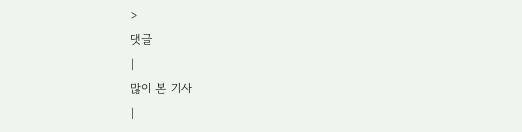>
댓글
|
많이 본 기사
|